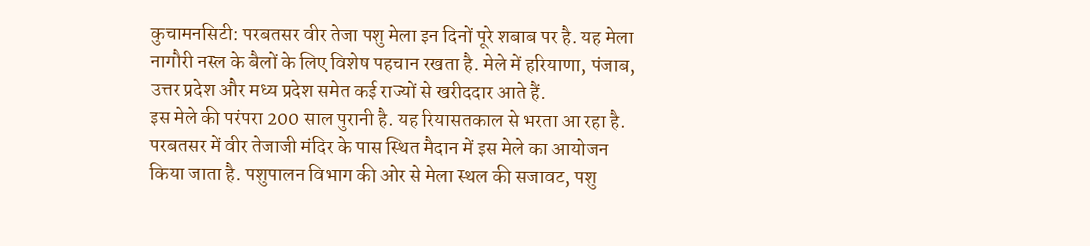कुचामनसिटी: परबतसर वीर तेजा पशु मेला इन दिनों पूरे शबाब पर है. यह मेला नागौरी नस्ल के बैलों के लिए विशेष पहचान रखता है. मेले में हरियाणा, पंजाब, उत्तर प्रदेश और मध्य प्रदेश समेत कई राज्यों से खरीददार आते हैं.
इस मेले की परंपरा 200 साल पुरानी है. यह रियासतकाल से भरता आ रहा है. परबतसर में वीर तेजाजी मंदिर के पास स्थित मैदान में इस मेले का आयोजन किया जाता है. पशुपालन विभाग की ओर से मेला स्थल की सजावट, पशु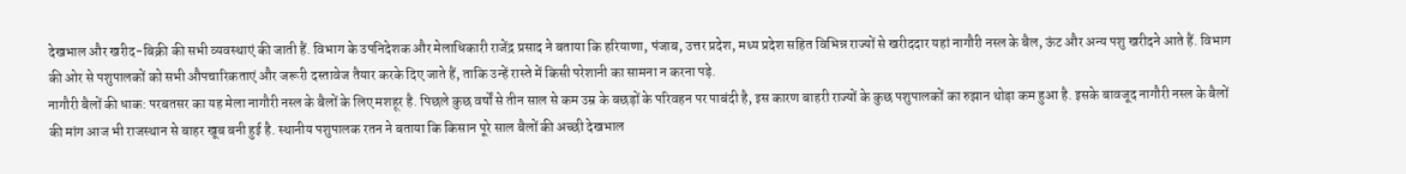देखभाल और खरीद-बिक्री की सभी व्यवस्थाएं की जाती हैं. विभाग के उपनिदेशक और मेलाधिकारी राजेंद्र प्रसाद ने बताया कि हरियाणा, पंजाब, उत्तर प्रदेश, मध्य प्रदेश सहित विभिन्न राज्यों से खरीददार यहां नागौरी नस्ल के बैल, ऊंट और अन्य पशु खरीदने आते हैं. विभाग की ओर से पशुपालकों को सभी औपचारिकताएं और जरूरी दस्तावेज तैयार करके दिए जाते हैं, ताकि उन्हें रास्ते में किसी परेशानी का सामना न करना पड़े.
नागौरी बैलों की धाक: परबतसर का यह मेला नागौरी नस्ल के बैलों के लिए मशहूर है. पिछले कुछ वर्षों से तीन साल से कम उम्र के बछड़ों के परिवहन पर पाबंदी है, इस कारण बाहरी राज्यों के कुछ पशुपालकों का रुझान थोड़ा कम हुआ है. इसके बावजूद नागौरी नस्ल के बैलों की मांग आज भी राजस्थान से बाहर खूब बनी हुई है. स्थानीय पशुपालक रतन ने बताया कि किसान पूरे साल बैलों की अच्छी देखभाल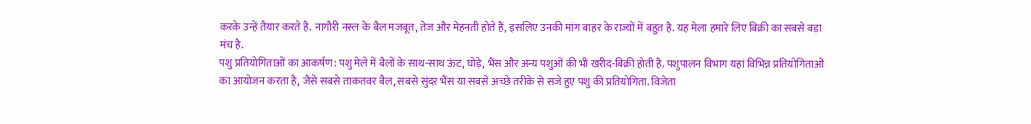करके उन्हें तैयार करते हैं. नागौरी नस्ल के बैल मजबूत, तेज और मेहनती होते हैं, इसलिए उनकी मांग बाहर के राज्यों में बहुत है. यह मेला हमारे लिए बिक्री का सबसे बड़ा मंच है.
पशु प्रतियोगिताओं का आकर्षण: पशु मेले में बैलों के साथ-साथ ऊंट, घोड़े, भैंस और अन्य पशुओं की भी खरीद-बिक्री होती है. पशुपालन विभाग यहां विभिन्न प्रतियोगिताओं का आयोजन करता है, जैसे सबसे ताकतवर बैल, सबसे सुंदर भैंस या सबसे अच्छे तरीके से सजे हुए पशु की प्रतियोगिता. विजेता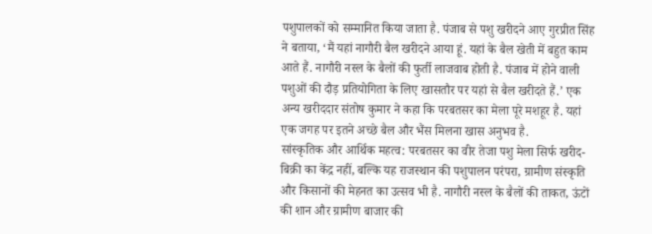पशुपालकों को सम्मानित किया जाता है. पंजाब से पशु खरीदने आए गुरप्रीत सिंह ने बताया, ‘मैं यहां नागौरी बैल खरीदने आया हूं. यहां के बैल खेती में बहुत काम आते हैं. नागौरी नस्ल के बैलों की फुर्ती लाजवाब होती है. पंजाब में होने वाली पशुओं की दौड़ प्रतियोगिता के लिए खासतौर पर यहां से बैल खरीदते हैं.’ एक अन्य खरीददार संतोष कुमार ने कहा कि परबतसर का मेला पूरे मशहूर है. यहां एक जगह पर इतने अच्छे बैल और भैंस मिलना खास अनुभव है.
सांस्कृतिक और आर्थिक महत्व: परबतसर का वीर तेजा पशु मेला सिर्फ खरीद-बिक्री का केंद्र नहीं, बल्कि यह राजस्थान की पशुपालन परंपरा, ग्रामीण संस्कृति और किसानों की मेहनत का उत्सव भी है. नागौरी नस्ल के बैलों की ताकत, ऊंटों की शान और ग्रामीण बाजार की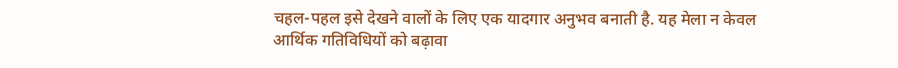चहल-पहल इसे देखने वालों के लिए एक यादगार अनुभव बनाती है. यह मेला न केवल आर्थिक गतिविधियों को बढ़ावा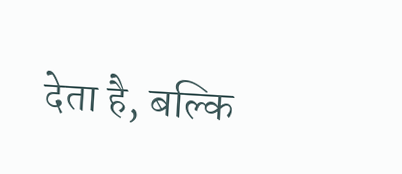देता है, बल्कि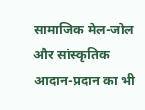सामाजिक मेल-जोल और सांस्कृतिक आदान-प्रदान का भी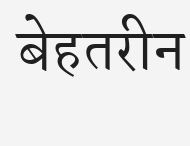बेहतरीन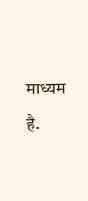माध्यम है.